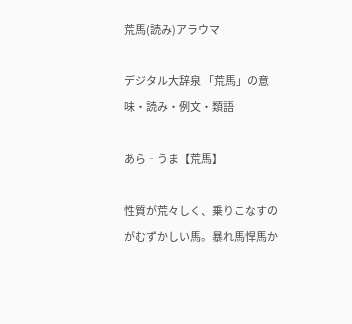荒馬(読み)アラウマ

デジタル大辞泉 「荒馬」の意味・読み・例文・類語

あら‐うま【荒馬】

性質が荒々しく、乗りこなすのがむずかしい馬。暴れ馬悍馬か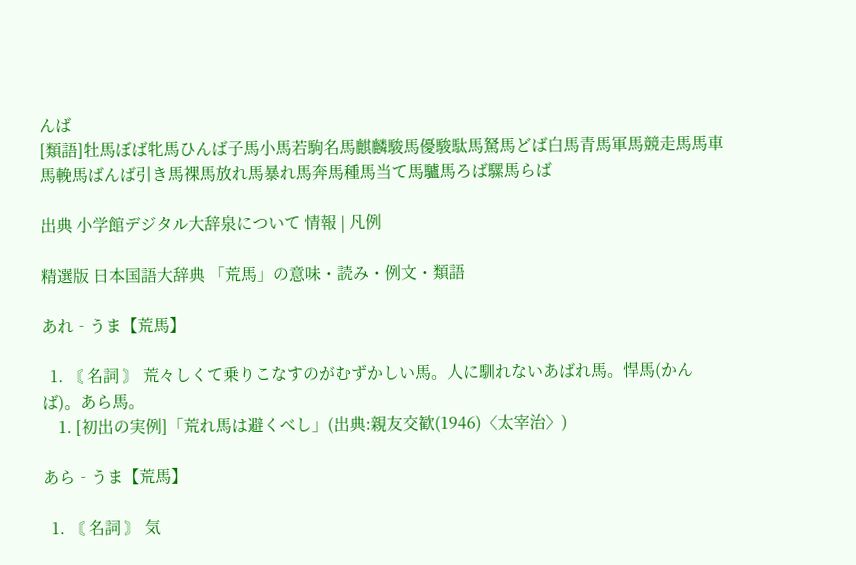んば
[類語]牡馬ぼば牝馬ひんば子馬小馬若駒名馬麒麟駿馬優駿駄馬駑馬どば白馬青馬軍馬競走馬馬車馬輓馬ばんば引き馬裸馬放れ馬暴れ馬奔馬種馬当て馬驢馬ろば騾馬らば

出典 小学館デジタル大辞泉について 情報 | 凡例

精選版 日本国語大辞典 「荒馬」の意味・読み・例文・類語

あれ‐うま【荒馬】

  1. 〘 名詞 〙 荒々しくて乗りこなすのがむずかしい馬。人に馴れないあばれ馬。悍馬(かんば)。あら馬。
    1. [初出の実例]「荒れ馬は避くべし」(出典:親友交歓(1946)〈太宰治〉)

あら‐うま【荒馬】

  1. 〘 名詞 〙 気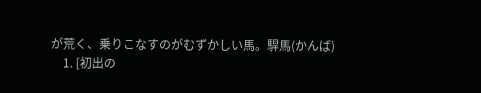が荒く、乗りこなすのがむずかしい馬。駻馬(かんば)
    1. [初出の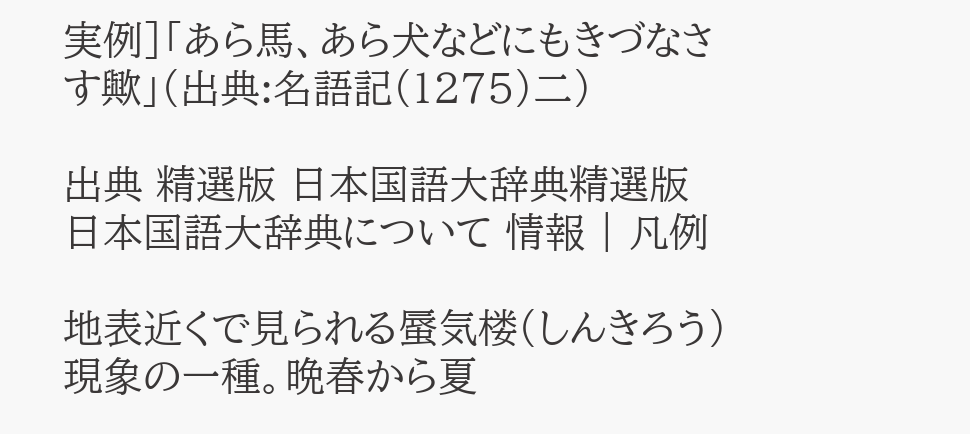実例]「あら馬、あら犬などにもきづなさす歟」(出典:名語記(1275)二)

出典 精選版 日本国語大辞典精選版 日本国語大辞典について 情報 | 凡例

地表近くで見られる蜃気楼(しんきろう)現象の一種。晩春から夏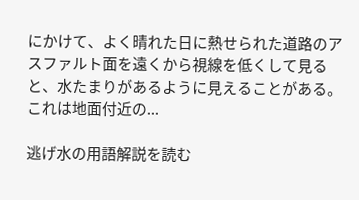にかけて、よく晴れた日に熱せられた道路のアスファルト面を遠くから視線を低くして見ると、水たまりがあるように見えることがある。これは地面付近の...

逃げ水の用語解説を読む